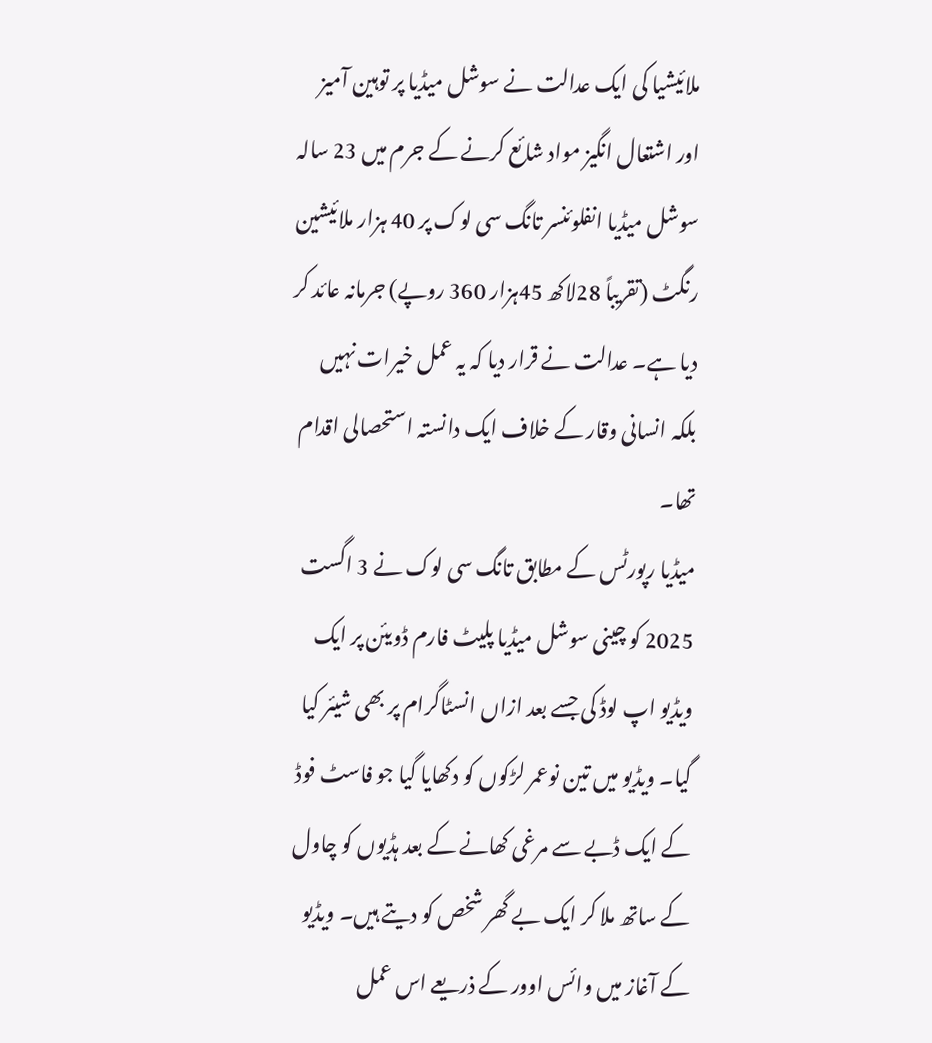ملائیشیا کی ایک عدالت نے سوشل میڈیا پر توہین آمیز اور اشتعال انگیز مواد شائع کرنے کے جرم میں 23 سالہ سوشل میڈیا انفلوئنسر تانگ سی لوک پر 40 ہزار ملائیشین رنگٹ (تقریباً 28لاکھ 45ہزار 360 روپے) جرمانہ عائد کر دیا ہے۔ عدالت نے قرار دیا کہ یہ عمل خیرات نہیں بلکہ انسانی وقار کے خلاف ایک دانستہ استحصالی اقدام تھا۔
میڈیا رپورٹس کے مطابق تانگ سی لوک نے 3 اگست 2025 کو چینی سوشل میڈیا پلیٹ فارم ڈویئن پر ایک ویڈیو اپ لوڈ کی جسے بعد ازاں انسٹاگرام پر بھی شیئر کیا گیا۔ ویڈیو میں تین نوعمر لڑکوں کو دکھایا گیا جو فاسٹ فوڈ کے ایک ڈبے سے مرغی کھانے کے بعد ہڈیوں کو چاول کے ساتھ ملا کر ایک بے گھر شخص کو دیتے ہیں۔ ویڈیو کے آغاز میں وائس اوور کے ذریعے اس عمل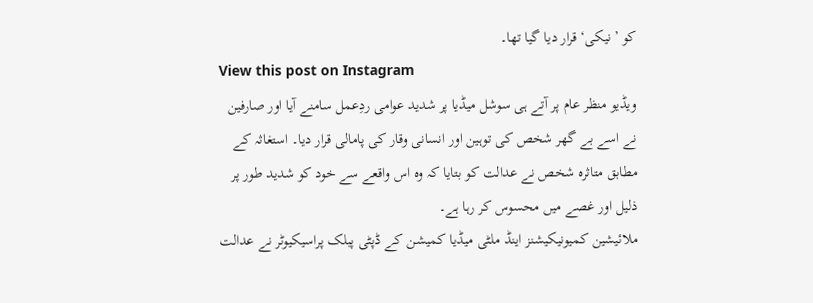کو ’نیکی‘ قرار دیا گیا تھا۔
View this post on Instagram
ویڈیو منظر عام پر آتے ہی سوشل میڈیا پر شدید عوامی ردِعمل سامنے آیا اور صارفین نے اسے بے گھر شخص کی توہین اور انسانی وقار کی پامالی قرار دیا۔ استغاثہ کے مطابق متاثرہ شخص نے عدالت کو بتایا کہ وہ اس واقعے سے خود کو شدید طور پر ذلیل اور غصے میں محسوس کر رہا ہے۔
ملائیشین کمیونیکیشنز اینڈ ملٹی میڈیا کمیشن کے ڈپٹی پبلک پراسیکیوٹر نے عدالت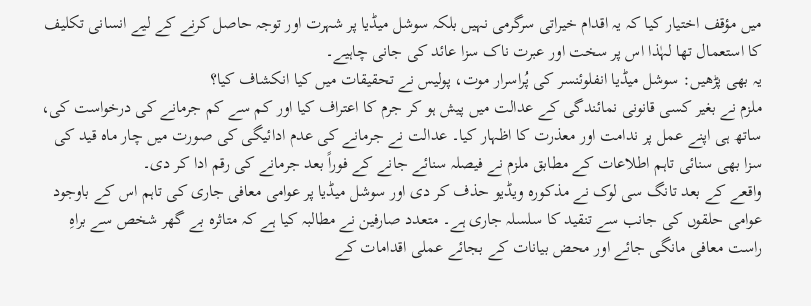میں مؤقف اختیار کیا کہ یہ اقدام خیراتی سرگرمی نہیں بلکہ سوشل میڈیا پر شہرت اور توجہ حاصل کرنے کے لیے انسانی تکلیف کا استعمال تھا لہٰذا اس پر سخت اور عبرت ناک سزا عائد کی جانی چاہیے۔
یہ بھی پڑھیں: سوشل میڈیا انفلوئنسر کی پُراسرار موت، پولیس نے تحقیقات میں کیا انکشاف کیا؟
ملزم نے بغیر کسی قانونی نمائندگی کے عدالت میں پیش ہو کر جرم کا اعتراف کیا اور کم سے کم جرمانے کی درخواست کی، ساتھ ہی اپنے عمل پر ندامت اور معذرت کا اظہار کیا۔ عدالت نے جرمانے کی عدم ادائیگی کی صورت میں چار ماہ قید کی سزا بھی سنائی تاہم اطلاعات کے مطابق ملزم نے فیصلہ سنائے جانے کے فوراً بعد جرمانے کی رقم ادا کر دی۔
واقعے کے بعد تانگ سی لوک نے مذکورہ ویڈیو حذف کر دی اور سوشل میڈیا پر عوامی معافی جاری کی تاہم اس کے باوجود عوامی حلقوں کی جانب سے تنقید کا سلسلہ جاری ہے۔ متعدد صارفین نے مطالبہ کیا ہے کہ متاثرہ بے گھر شخص سے براہِ راست معافی مانگی جائے اور محض بیانات کے بجائے عملی اقدامات کے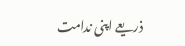ذریعے اپنی ندامت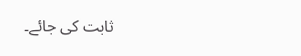ثابت کی جائے۔